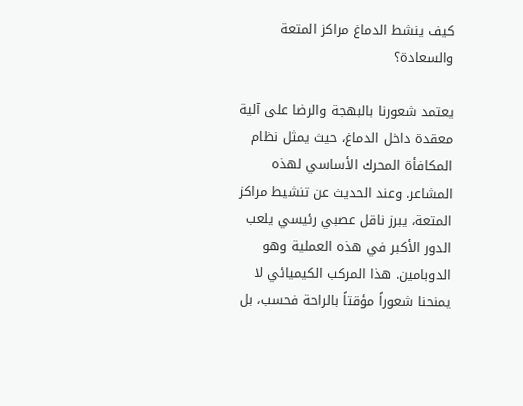كيف ينشط الدماغ مراكز المتعة والسعادة؟

يعتمد شعورنا بالبهجة والرضا على آلية معقدة داخل الدماغ، حيث يمثل نظام المكافأة المحرك الأساسي لهذه المشاعر. وعند الحديث عن تنشيط مراكز المتعة، يبرز ناقل عصبي رئيسي يلعب الدور الأكبر في هذه العملية وهو الدوبامين. هذا المركب الكيميائي لا يمنحنا شعوراً مؤقتاً بالراحة فحسب، بل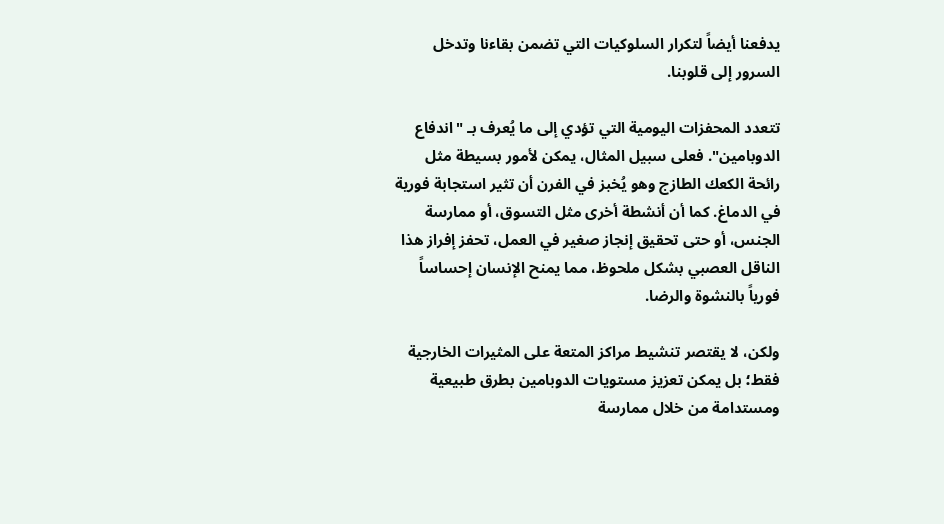يدفعنا أيضاً لتكرار السلوكيات التي تضمن بقاءنا وتدخل السرور إلى قلوبنا.

تتعدد المحفزات اليومية التي تؤدي إلى ما يُعرف بـ "اندفاع الدوبامين". فعلى سبيل المثال، يمكن لأمور بسيطة مثل رائحة الكعك الطازج وهو يُخبز في الفرن أن تثير استجابة فورية في الدماغ. كما أن أنشطة أخرى مثل التسوق، أو ممارسة الجنس، أو حتى تحقيق إنجاز صغير في العمل، تحفز إفراز هذا الناقل العصبي بشكل ملحوظ، مما يمنح الإنسان إحساساً فورياً بالنشوة والرضا.

ولكن، لا يقتصر تنشيط مراكز المتعة على المثيرات الخارجية فقط؛ بل يمكن تعزيز مستويات الدوبامين بطرق طبيعية ومستدامة من خلال ممارسة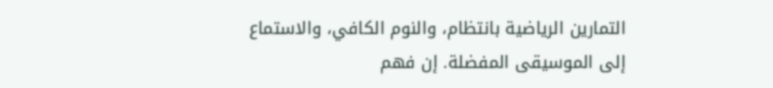التمارين الرياضية بانتظام، والنوم الكافي، والاستماع إلى الموسيقى المفضلة. إن فهم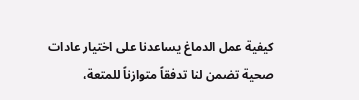كيفية عمل الدماغ يساعدنا على اختيار عادات صحية تضمن لنا تدفقاً متوازناً للمتعة،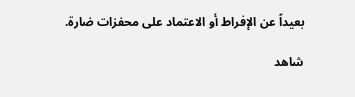بعيداً عن الإفراط أو الاعتماد على محفزات ضارة.

شاهد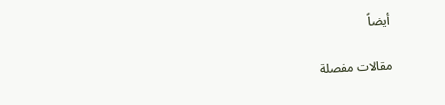أيضاً

مقالات مفصلة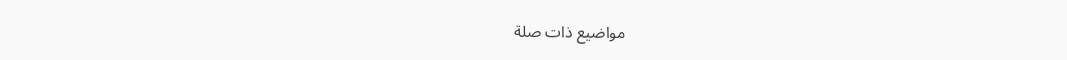مواضيع ذات صلة